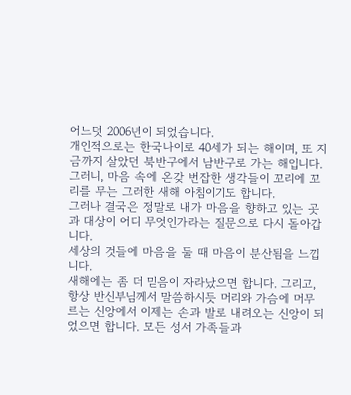어느덧 2006년이 되었습니다.
개인적으로는 한국나이로 40세가 되는 해이며, 또 지금까지 살았던 북반구에서 남반구로 가는 해입니다.
그러니, 마음 속에 온갖 번잡한 생각들이 꼬리에 꼬리를 무는 그러한 새해 아침이기도 합니다.
그러나 결국은 정말로 내가 마음을 향하고 있는 곳과 대상이 어디 무엇인가라는 질문으로 다시 돌아갑니다.
세상의 것들에 마음을 둘 때 마음이 분산됨을 느낍니다.
새해에는 좀 더 믿음이 자라났으면 합니다. 그리고, 항상 반신부님께서 말씀하시듯 머리와 가슴에 머무르는 신앙에서 이제는 손과 발로 내려오는 신앙이 되었으면 합니다. 모든 성서 가족들과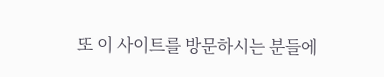또 이 사이트를 방문하시는 분들에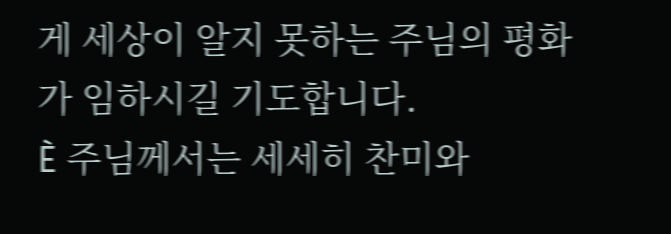게 세상이 알지 못하는 주님의 평화가 임하시길 기도합니다.
È 주님께서는 세세히 찬미와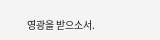영광을 받으소서.